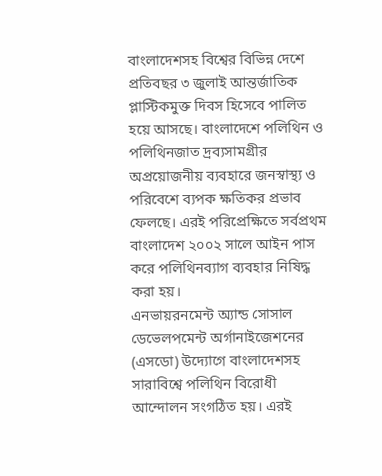বাংলাদেশসহ বিশ্বের বিভিন্ন দেশে প্রতিবছর ৩ জুলাই আন্তর্জাতিক প্লাস্টিকমুক্ত দিবস হিসেবে পালিত হয়ে আসছে। বাংলাদেশে পলিথিন ও পলিথিনজাত দ্রব্যসামগ্রীর অপ্রয়োজনীয় ব্যবহারে জনস্বাস্থ্য ও পরিবেশে ব্যপক ক্ষতিকর প্রভাব ফেলছে। এরই পরিপ্রেক্ষিতে সর্বপ্রথম বাংলাদেশ ২০০২ সালে আইন পাস করে পলিথিনব্যাগ ব্যবহার নিষিদ্ধ করা হয়।
এনভায়রনমেন্ট অ্যান্ড সোসাল ডেভেলপমেন্ট অর্গানাইজেশনের (এসডো) উদ্যোগে বাংলাদেশসহ সারাবিশ্বে পলিথিন বিরোধী আন্দোলন সংগঠিত হয়। এরই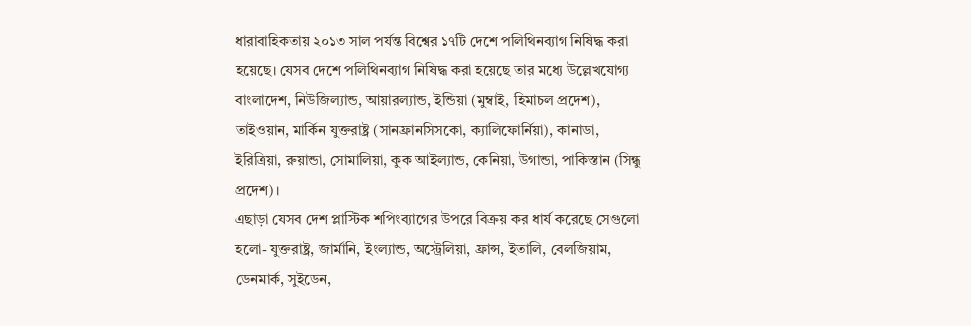ধারাবাহিকতায় ২০১৩ সাল পর্যন্ত বিশ্বের ১৭টি দেশে পলিথিনব্যাগ নিষিদ্ধ করা হয়েছে। যেসব দেশে পলিথিনব্যাগ নিষিদ্ধ করা হয়েছে তার মধ্যে উল্লেখযোগ্য বাংলাদেশ, নিউজিল্যান্ড, আয়ারল্যান্ড, ইন্ডিয়া (মুম্বাই, হিমাচল প্রদেশ), তাইওয়ান, মার্কিন যুক্তরাষ্ট্র (সানফ্রানসিসকো, ক্যালিফোর্নিয়া), কানাডা, ইরিত্রিয়া, রুয়ান্ডা, সোমালিয়া, কুক আইল্যান্ড, কেনিয়া, উগান্ডা, পাকিস্তান (সিন্ধু প্রদেশ)।
এছাড়া যেসব দেশ প্লাস্টিক শপিংব্যাগের উপরে বিক্রয় কর ধার্য করেছে সেগুলো হলো- যুক্তরাষ্ট্র, জার্মানি, ইংল্যান্ড, অস্ট্রেলিয়া, ফ্রান্স, ইতালি, বেলজিয়াম, ডেনমার্ক, সুইডেন,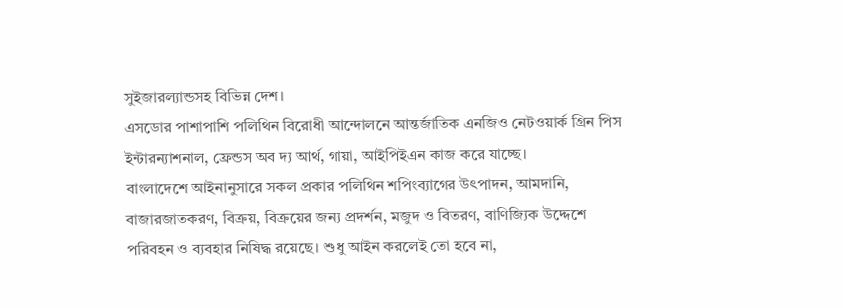সুইজারল্যান্ডসহ বিভিন্ন দেশ।
এসডোর পাশাপাশি পলিথিন বিরোধী আন্দোলনে আন্তর্জাতিক এনজিও নেটওয়ার্ক গ্রিন পিস ইন্টারন্যাশনাল, ফ্রেন্ডস অব দ্য আর্থ, গায়া, আইপিইএন কাজ করে যাচ্ছে।
বাংলাদেশে আইনানুসারে সকল প্রকার পলিথিন শপিংব্যাগের উৎপাদন, আমদানি, বাজারজাতকরণ, বিক্রয়, বিক্রয়ের জন্য প্রদর্শন, মজুদ ও বিতরণ, বাণিজ্যিক উদ্দেশে পরিবহন ও ব্যবহার নিষিদ্ধ রয়েছে। শুধু আইন করলেই তো হবে না,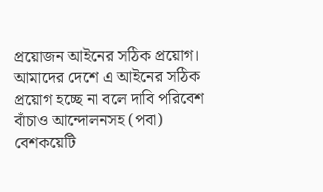প্রয়োজন আইনের সঠিক প্রয়োগ। আমাদের দেশে এ আইনের সঠিক প্রয়োগ হচ্ছে না বলে দাবি পরিবেশ বাঁচাও আন্দোলনসহ (পবা) বেশকয়েটি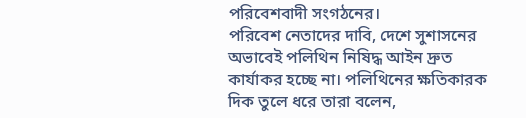পরিবেশবাদী সংগঠনের।
পরিবেশ নেতাদের দাবি, দেশে সুশাসনের অভাবেই পলিথিন নিষিদ্ধ আইন দ্রুত কার্যাকর হচ্ছে না। পলিথিনের ক্ষতিকারক দিক তুলে ধরে তারা বলেন,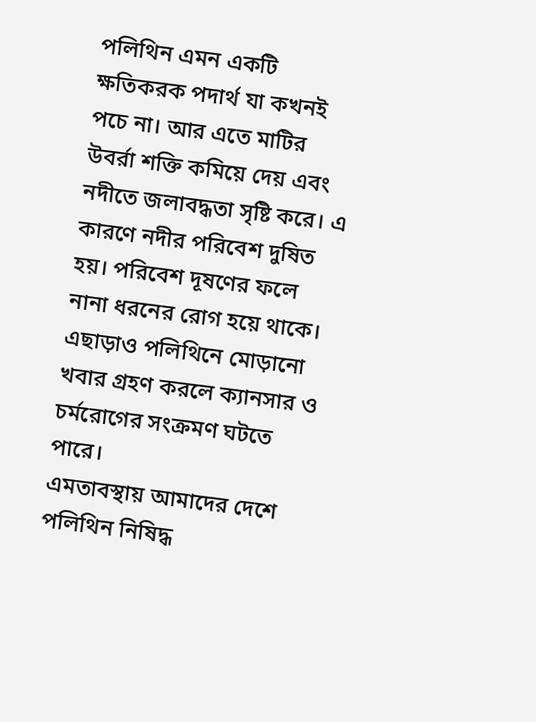পলিথিন এমন একটি ক্ষতিকরক পদার্থ যা কখনই পচে না। আর এতে মাটির উবর্রা শক্তি কমিয়ে দেয় এবং নদীতে জলাবদ্ধতা সৃষ্টি করে। এ কারণে নদীর পরিবেশ দুষিত হয়। পরিবেশ দূষণের ফলে নানা ধরনের রোগ হয়ে থাকে। এছাড়াও পলিথিনে মোড়ানো খবার গ্রহণ করলে ক্যানসার ও চর্মরোগের সংক্রমণ ঘটতে পারে।
এমতাবস্থায় আমাদের দেশে পলিথিন নিষিদ্ধ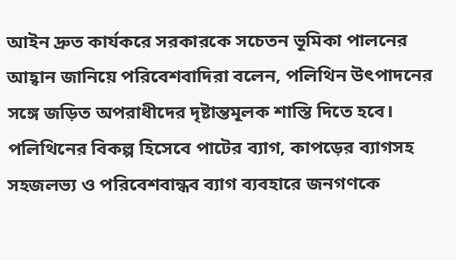আইন দ্রুত কার্যকরে সরকারকে সচেতন ভূমিকা পালনের আহ্বান জানিয়ে পরিবেশবাদিরা বলেন, পলিথিন উৎপাদনের সঙ্গে জড়িত অপরাধীদের দৃষ্টান্তমূলক শাস্তি দিতে হবে। পলিথিনের বিকল্প হিসেবে পাটের ব্যাগ, কাপড়ের ব্যাগসহ সহজলভ্য ও পরিবেশবান্ধব ব্যাগ ব্যবহারে জনগণকে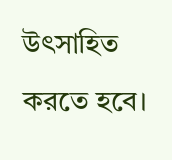উৎসাহিত করতে হবে।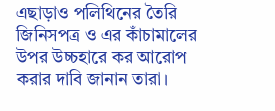এছাড়াও পলিথিনের তৈরি জিনিসপত্র ও এর কাঁচামালের উপর উচ্চহারে কর আরোপ করার দাবি জানান তারা।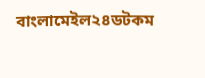বাংলামেইল২৪ডটকম